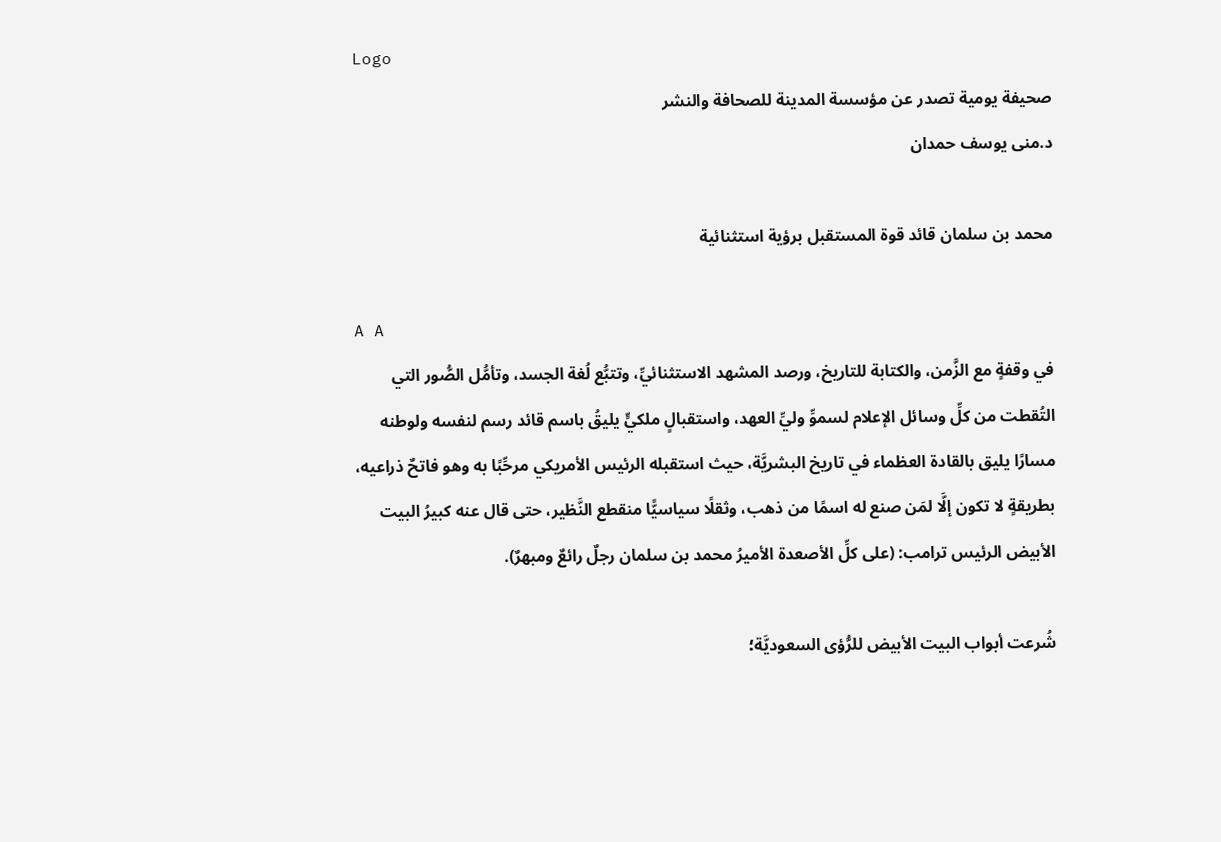Logo
صحيفة يومية تصدر عن مؤسسة المدينة للصحافة والنشر
د.منى يوسف حمدان

محمد بن سلمان قائد قوة المستقبل برؤية استثنائية

A A
في وقفةٍ مع الزَّمن، والكتابة للتاريخ، ورصد المشهد الاستثنائيِّ، وتتبُّع لُغة الجسد، وتأمُّل الصُّور التي التُقطت من كلِّ وسائل الإعلام لسموِّ وليِّ العهد، واستقبالٍ ملكيٍّ يليقُ باسم قائد رسم لنفسه ولوطنه مسارًا يليق بالقادة العظماء في تاريخ البشريَّة، حيث استقبله الرئيس الأمريكي مرحِّبًا به وهو فاتحٌ ذراعيه، بطريقةٍ لا تكون إلَّا لمَن صنع له اسمًا من ذهب، وثقلًا سياسيًّا منقطع النَّظير، حتى قال عنه كبيرُ البيت الأبيض الرئيس ترامب: (على كلِّ الأصعدة الأميرُ محمد بن سلمان رجلٌ رائعٌ ومبهرٌ).

شُرعت أبواب البيت الأبيض للرُّؤى السعوديَّة؛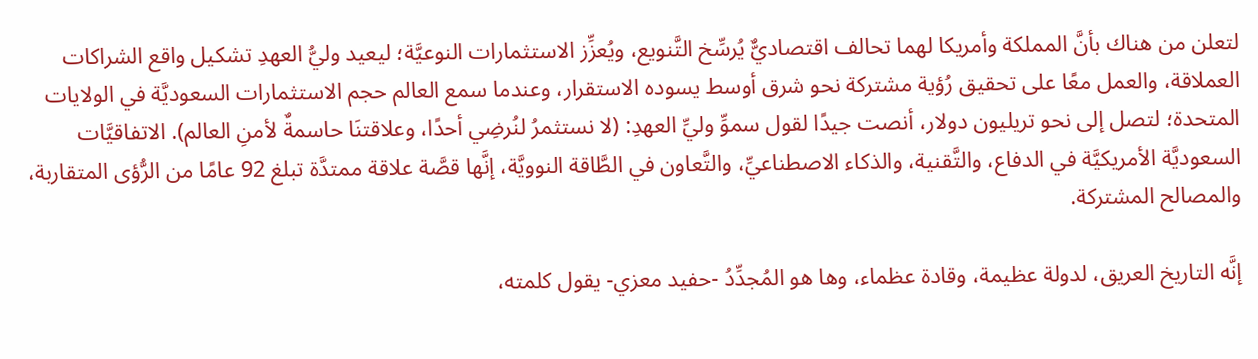لتعلن من هناك بأنَّ المملكة وأمريكا لهما تحالف اقتصاديٌّ يُرسِّخ التَّنويع، ويُعزِّز الاستثمارات النوعيَّة؛ ليعيد وليُّ العهدِ تشكيل واقع الشراكات العملاقة، والعمل معًا على تحقيق رُؤية مشتركة نحو شرق أوسط يسوده الاستقرار، وعندما سمع العالم حجم الاستثمارات السعوديَّة في الولايات المتحدة؛ لتصل إلى نحو تريليون دولار، أنصت جيدًا لقول سموِّ وليِّ العهدِ: (لا نستثمرُ لنُرضِي أحدًا، وعلاقتنَا حاسمةٌ لأمنِ العالم). الاتفاقيَّات السعوديَّة الأمريكيَّة في الدفاع، والتَّقنية، والذكاء الاصطناعيِّ، والتَّعاون في الطَّاقة النوويَّة، إنَّها قصَّة علاقة ممتدَّة تبلغ 92 عامًا من الرُّؤى المتقاربة، والمصالح المشتركة.

إنَّه التاريخ العريق، لدولة عظيمة، وقادة عظماء، وها هو المُجدِّدُ -حفيد معزي- يقول كلمته،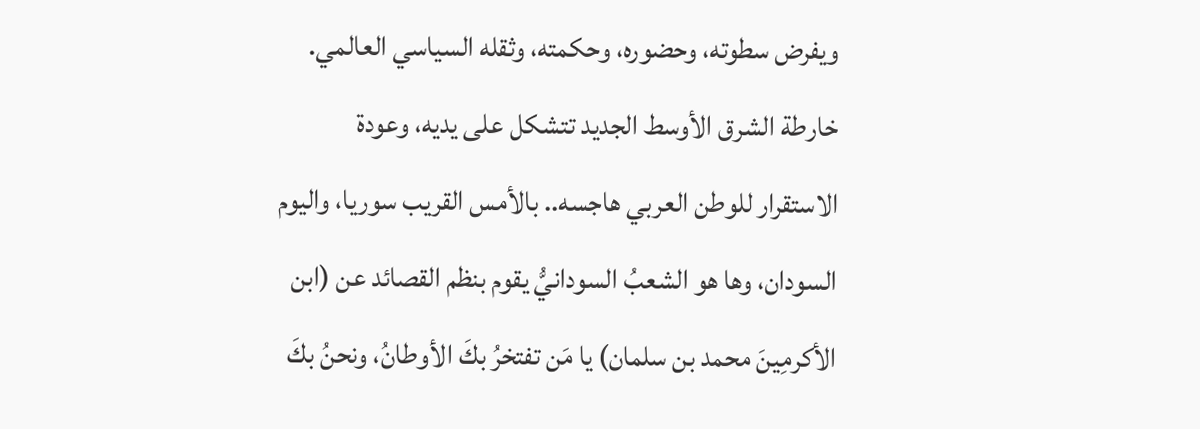ويفرض سطوته، وحضوره، وحكمته، وثقله السياسي العالمي. خارطة الشرق الأوسط الجديد تتشكل على يديه، وعودة الاستقرار للوطن العربي هاجسه.. بالأمس القريب سوريا، واليوم السودان، وها هو الشعبُ السودانيُّ يقوم بنظم القصائد عن (ابن الأكرمِينَ محمد بن سلمان) يا مَن تفتخرُ بكَ الأوطانُ، ونحنُ بكَ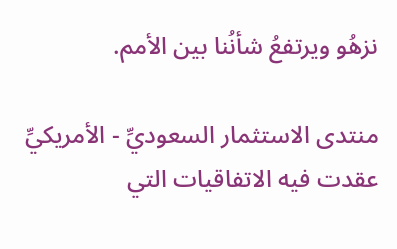نزهُو ويرتفعُ شأنُنا بين الأمم.

منتدى الاستثمار السعوديِّ - الأمريكيِّ عقدت فيه الاتفاقيات التي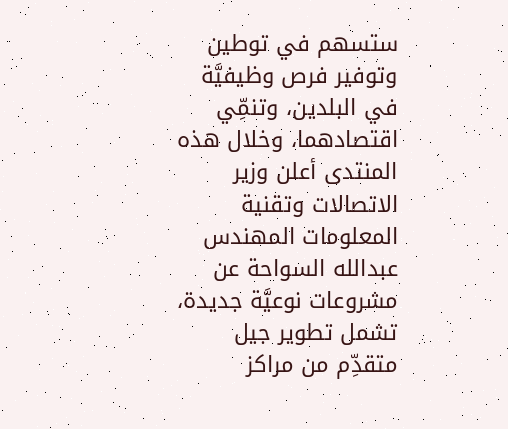ستسهم في توطين وتوفير فرص وظيفيَّة في البلدين، وتنمِّي اقتصادهما، وخلال هذه المنتدى أعلن وزير الاتصالات وتقنية المعلومات المهندس عبدالله السواحة عن مشروعات نوعيَّة جديدة، تشمل تطوير جيل متقدِّم من مراكز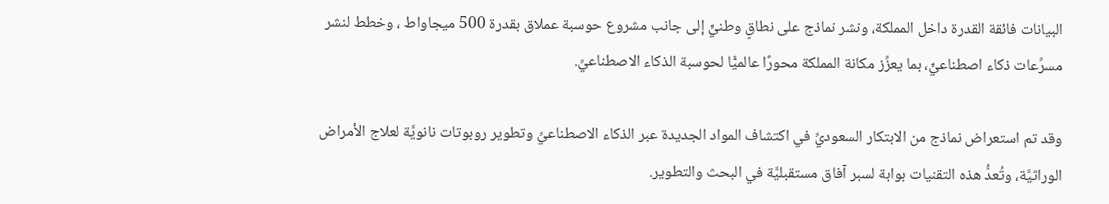البيانات فائقة القدرة داخل المملكة، ونشر نماذج على نطاقٍ وطنيٍّ إلى جانب مشروع حوسبة عملاق بقدرة 500 ميجاواط ، وخطط لنشر مسرِّعات ذكاء اصطناعيٍّ، بما يعزِّز مكانة المملكة محورًا عالميًّا لحوسبة الذكاء الاصطناعيِّ.

وقد تم استعراض نماذج من الابتكار السعوديِّ في اكتشاف المواد الجديدة عبر الذكاء الاصطناعيِّ وتطوير روبوتات نانويَّة لعلاج الأمراض الوراثيَّة، وتُعدُّ هذه التقنيات بوابة لسبر آفاق مستقبليَّة في البحث والتطوير.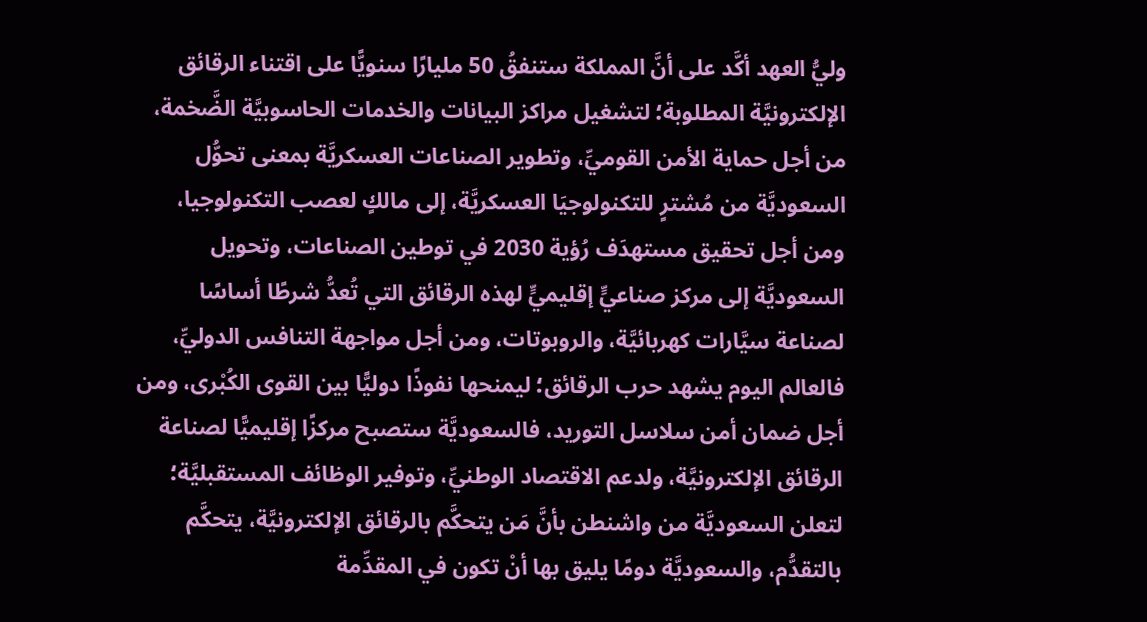وليُّ العهد أكَّد على أنَّ المملكة ستنفقُ 50 مليارًا سنويًّا على اقتناء الرقائق الإلكترونيَّة المطلوبة؛ لتشغيل مراكز البيانات والخدمات الحاسوبيَّة الضَّخمة، من أجل حماية الأمن القوميِّ، وتطوير الصناعات العسكريَّة بمعنى تحوُّل السعوديَّة من مُشترٍ للتكنولوجيَا العسكريَّة، إلى مالكٍ لعصب التكنولوجيا، ومن أجل تحقيق مستهدَف رُؤية 2030 في توطين الصناعات، وتحويل السعوديَّة إلى مركز صناعيٍّ إقليميٍّ لهذه الرقائق التي تُعدُّ شرطًا أساسًا لصناعة سيَّارات كهربائيَّة، والروبوتات، ومن أجل مواجهة التنافس الدوليِّ، فالعالم اليوم يشهد حرب الرقائق؛ ليمنحها نفوذًا دوليًّا بين القوى الكُبْرى، ومن أجل ضمان أمن سلاسل التوريد، فالسعوديَّة ستصبح مركزًا إقليميًّا لصناعة الرقائق الإلكترونيَّة، ولدعم الاقتصاد الوطنيِّ، وتوفير الوظائف المستقبليَّة؛ لتعلن السعوديَّة من واشنطن بأنَّ مَن يتحكَّم بالرقائق الإلكترونيَّة، يتحكَّم بالتقدُّم، والسعوديَّة دومًا يليق بها أنْ تكون في المقدِّمة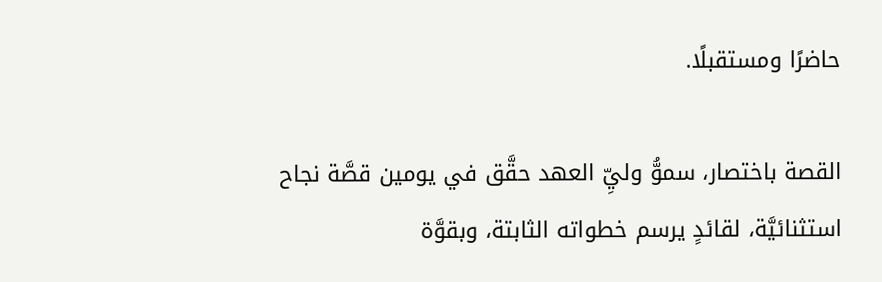حاضرًا ومستقبلًا.

القصة باختصار، سموُّ وليِّ العهد حقَّق في يومين قصَّة نجاح استثنائيَّة، لقائدٍ يرسم خطواته الثابتة، وبقوَّة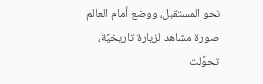نحو المستقبل، ووضع أمام العالم صورة مشاهد لزيارة تاريخيَّة، تحوَّلت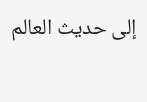إلى حديث العالم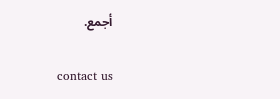أجمع.

contact us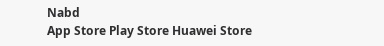Nabd
App Store Play Store Huawei Store